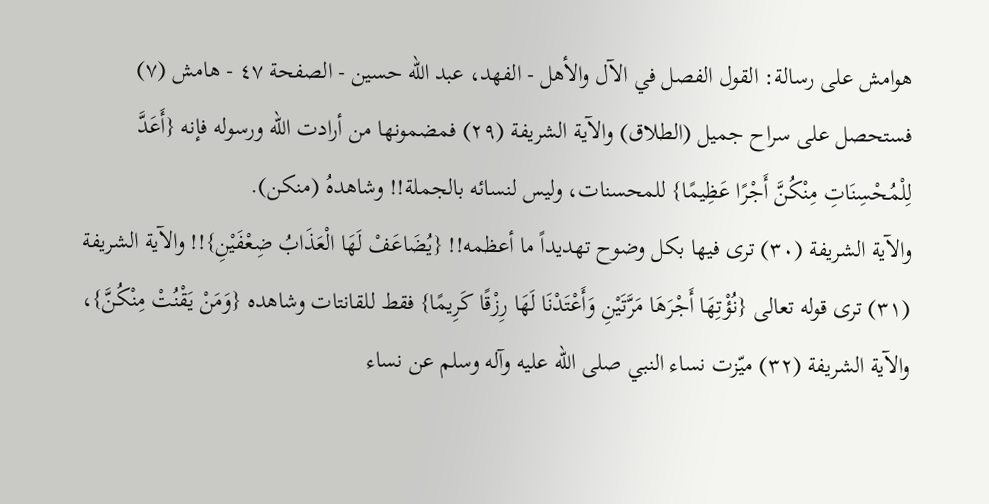هوامش على رسالة: القول الفصل في الآل والأهل - الفهد، عبد الله حسين - الصفحة ٤٧ - هامش (٧)
فستحصل على سراح جميل (الطلاق) والآية الشريفة (٢٩) فمضمونها من أرادت الله ورسوله فإنه {أَعَدَّ لِلْمُحْسِنَاتِ مِنْكُنَّ أَجْرًا عَظِيمًا} للمحسنات، وليس لنسائه بالجملة!! وشاهدهُ (منكن).
والآية الشريفة (٣٠) ترى فيها بكل وضوح تهديداً ما أعظمه!! {يُضَاعَفْ لَهَا الْعَذَابُ ضِعْفَيْنِ}!! والآية الشريفة (٣١) ترى قوله تعالى {نُؤْتِهَا أَجْرَهَا مَرَّتَيْنِ وَأَعْتَدْنَا لَهَا رِزْقًا كَرِيمًا} فقط للقانتات وشاهده {وَمَنْ يَقْنُتْ مِنْكُنَّ}، والآية الشريفة (٣٢) ميّزت نساء النبي صلى الله عليه وآله وسلم عن نساء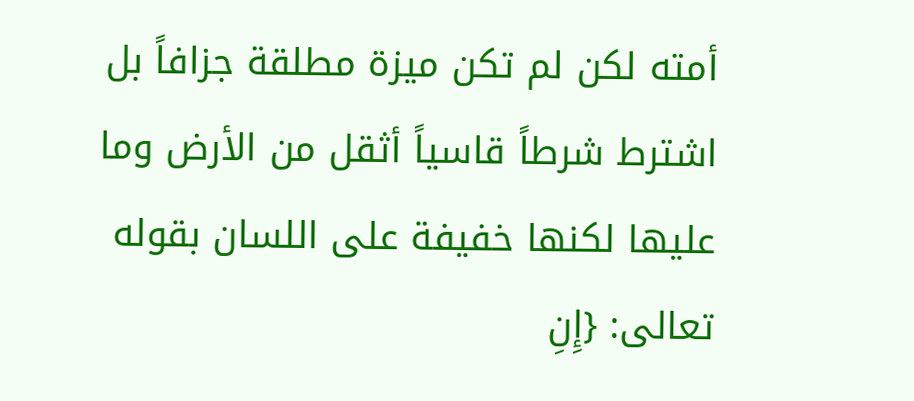أمته لكن لم تكن ميزة مطلقة جزافاً بل اشترط شرطاً قاسياً أثقل من الأرض وما عليها لكنها خفيفة على اللسان بقوله تعالى: {إِنِ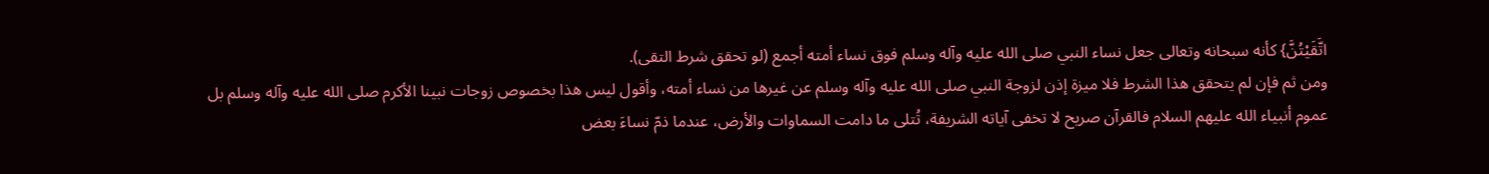اتَّقَيْتُنَّ} كأنه سبحانه وتعالى جعل نساء النبي صلى الله عليه وآله وسلم فوق نساء أمته أجمع (لو تحقق شرط التقى).
ومن ثم فإن لم يتحقق هذا الشرط فلا ميزة إذن لزوجة النبي صلى الله عليه وآله وسلم عن غيرها من نساء أمته، وأقول ليس هذا بخصوص زوجات نبينا الأكرم صلى الله عليه وآله وسلم بل عموم أنبياء الله عليهم السلام فالقرآن صريح لا تخفى آياته الشريفة، تُتلى ما دامت السماوات والأرض، عندما ذمّ نساءَ بعض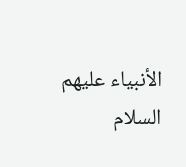الأنبياء عليهم السلام